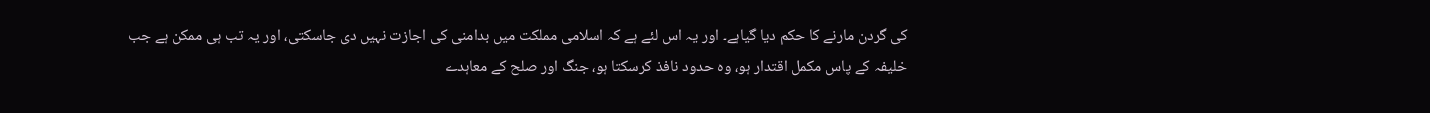کی گردن مارنے کا حکم دیا گیاہے۔ اور یہ اس لئے ہے کہ اسلامی مملکت میں بدامنی کی اجازت نہیں دی جاسکتی، اور یہ تب ہی ممکن ہے جب خلیفہ کے پاس مکمل اقتدار ہو، وہ حدود نافذ کرسکتا ہو، جنگ اور صلح کے معاہدے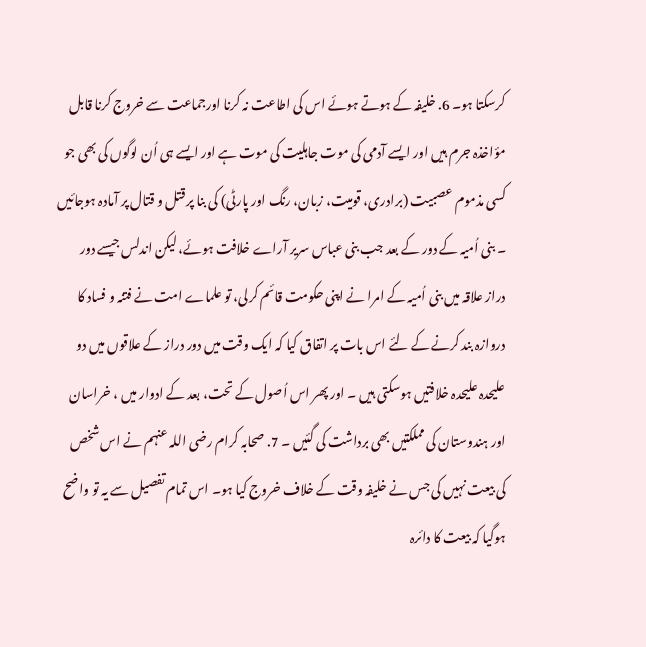کرسکتا ہو۔ 6. خلیفہ کے ہوتے ہوئے اس کی اطاعت نہ کرنا اورجماعت سے خروج کرنا قابل مؤاخذہ جرم ہیں اور ایسے آدمی کی موت جاہلیت کی موت ہے اور ایسے ہی اُن لوگوں کی بھی جو کسی مذموم عصبیت (برادری، قومیت، زبان، رنگ اور پارٹی) کی بنا پر قتل و قتال پر آمادہ ہوجائیں ۔ بنی اُمیہ کے دور کے بعد جب بنی عباس سریر آراے خلافت ہوئے، لیکن اندلس جیسے دور دراز علاقہ میں بنی اُمیہ کے امرا نے اپنی حکومت قائم کرلی، تو علماے امت نے فتنہ و فساد کا دروازہ بند کرنے کے لئے اس بات پر اتفاق کیا کہ ایک وقت میں دور دراز کے علاقوں میں دو علیحدہ علیحدہ خلافتیں ہوسکتی ہیں ۔ اور پھر اس اُصول کے تحت، بعد کے ادوار میں ، خراسان اور ہندوستان کی مملکتیں بھی برداشت کی گئیں ۔ 7. صحابہ کرام رضی اللہ عنہم نے اس شخص کی بیعت نہیں کی جس نے خلیفہ وقت کے خلاف خروج کیا ہو۔ اس تمام تفصیل سے یہ تو واضح ہوگیا کہ بیعت کا دائرہ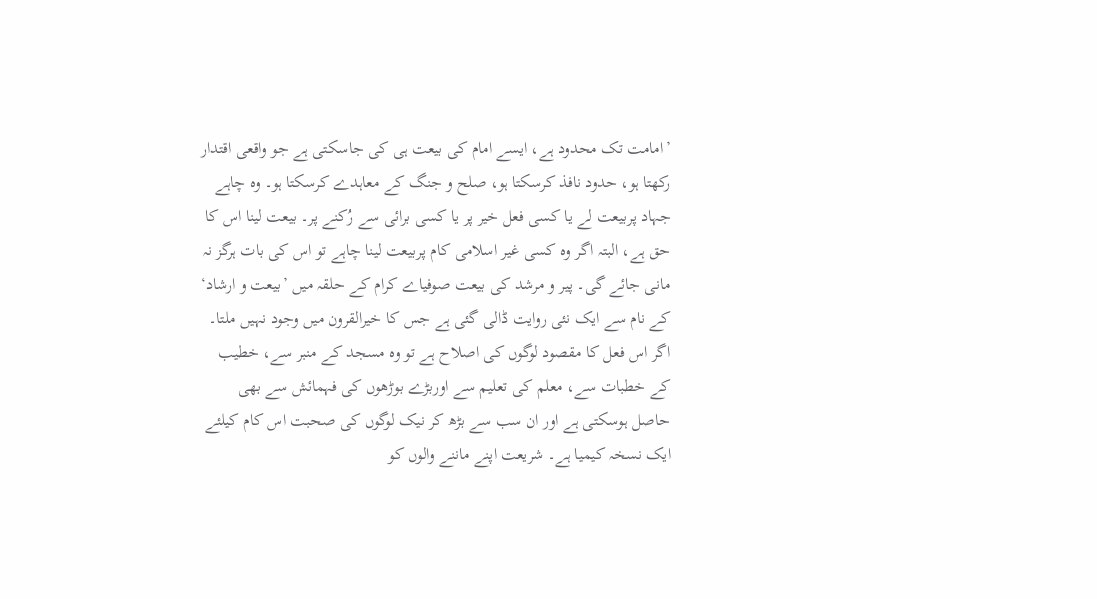’امامت تک محدود ہے، ایسے امام کی بیعت ہی کی جاسکتی ہے جو واقعی اقتدار رکھتا ہو، حدود نافذ کرسکتا ہو، صلح و جنگ کے معاہدے کرسکتا ہو۔ وہ چاہے جہاد پربیعت لے یا کسی فعل خیر پر یا کسی برائی سے رُکنے پر۔ بیعت لینا اس کا حق ہے، البتہ اگر وہ کسی غیر اسلامی کام پربیعت لینا چاہے تو اس کی بات ہرگز نہ مانی جائے گی۔ پیر و مرشد کی بیعت صوفیاے کرام کے حلقہ میں ’بیعت و ارشاد‘ کے نام سے ایک نئی روایت ڈالی گئی ہے جس کا خیرالقرون میں وجود نہیں ملتا۔ اگر اس فعل کا مقصود لوگوں کی اصلاح ہے تو وہ مسجد کے منبر سے، خطیب کے خطبات سے، معلم کی تعلیم سے اوربڑے بوڑھوں کی فہمائش سے بھی حاصل ہوسکتی ہے اور ان سب سے بڑھ کر نیک لوگوں کی صحبت اس کام کیلئے ایک نسخہ کیمیا ہے۔ شریعت اپنے ماننے والوں کو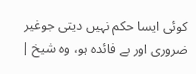کوئی ایسا حکم نہیں دیتی جوغیر ضروری اور بے فائدہ ہو، وہ شیخ |